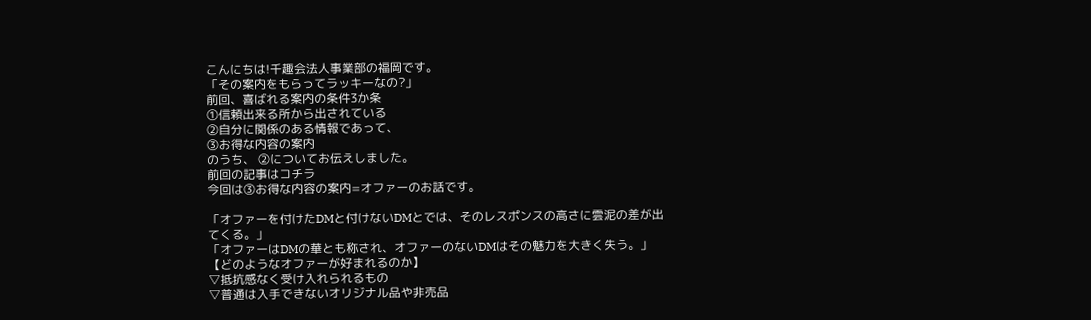こんにちは!千趣会法人事業部の福岡です。
「その案内をもらってラッキーなの?」
前回、喜ばれる案内の条件3か条
①信頼出来る所から出されている
②自分に関係のある情報であって、
③お得な内容の案内
のうち、 ②についてお伝えしました。
前回の記事はコチラ
今回は③お得な内容の案内=オファーのお話です。

「オファーを付けたDMと付けないDMとでは、そのレスポンスの高さに雲泥の差が出てくる。」
「オファーはDMの華とも称され、オファーのないDMはその魅力を大きく失う。」
【どのようなオファーが好まれるのか】
▽抵抗感なく受け入れられるもの
▽普通は入手できないオリジナル品や非売品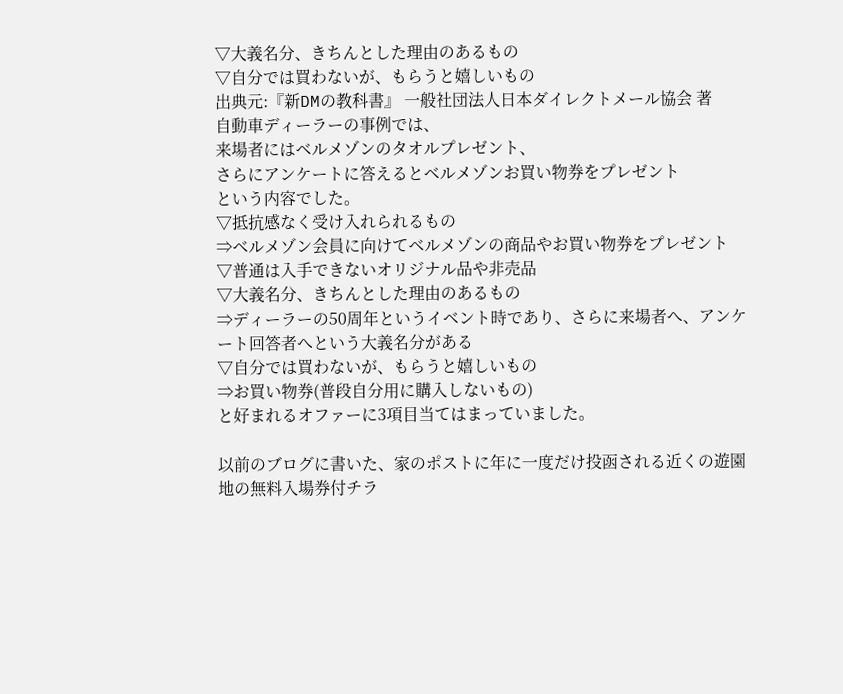▽大義名分、きちんとした理由のあるもの
▽自分では買わないが、もらうと嬉しいもの
出典元:『新DMの教科書』 一般社団法人日本ダイレクトメール協会 著
自動車ディーラーの事例では、
来場者にはベルメゾンのタオルプレゼント、
さらにアンケートに答えるとベルメゾンお買い物券をプレゼント
という内容でした。
▽抵抗感なく受け入れられるもの
⇒ベルメゾン会員に向けてベルメゾンの商品やお買い物券をプレゼント
▽普通は入手できないオリジナル品や非売品
▽大義名分、きちんとした理由のあるもの
⇒ディーラーの50周年というイベント時であり、さらに来場者へ、アンケート回答者へという大義名分がある
▽自分では買わないが、もらうと嬉しいもの
⇒お買い物券(普段自分用に購入しないもの)
と好まれるオファーに3項目当てはまっていました。

以前のブログに書いた、家のポストに年に一度だけ投函される近くの遊園地の無料入場券付チラ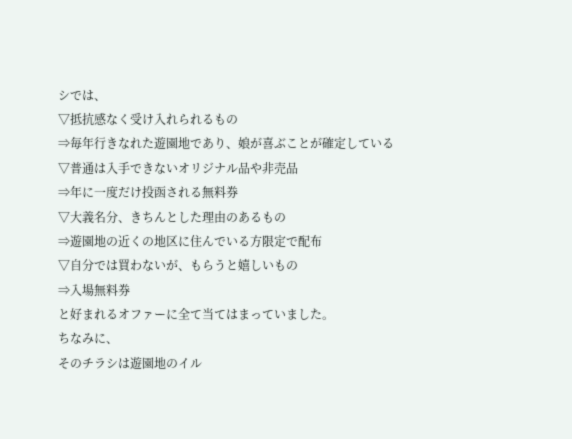シでは、
▽抵抗感なく受け入れられるもの
⇒毎年行きなれた遊園地であり、娘が喜ぶことが確定している
▽普通は入手できないオリジナル品や非売品
⇒年に一度だけ投函される無料券
▽大義名分、きちんとした理由のあるもの
⇒遊園地の近くの地区に住んでいる方限定で配布
▽自分では買わないが、もらうと嬉しいもの
⇒入場無料券
と好まれるオファーに全て当てはまっていました。
ちなみに、
そのチラシは遊園地のイル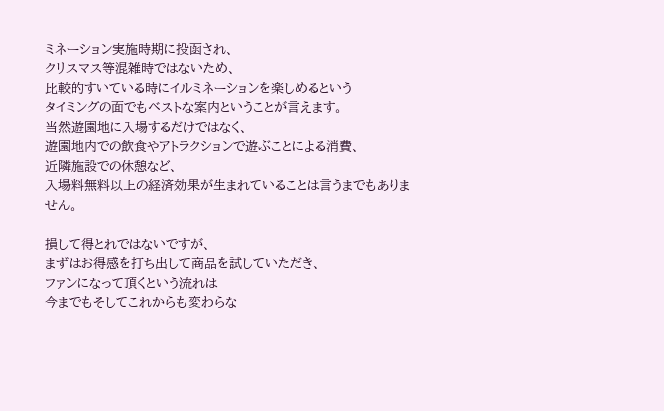ミネーション実施時期に投函され、
クリスマス等混雑時ではないため、
比較的すいている時にイルミネーションを楽しめるという
タイミングの面でもベストな案内ということが言えます。
当然遊園地に入場するだけではなく、
遊園地内での飲食やアトラクションで遊ぶことによる消費、
近隣施設での休憩など、
入場料無料以上の経済効果が生まれていることは言うまでもありません。

損して得とれではないですが、
まずはお得感を打ち出して商品を試していただき、
ファンになって頂くという流れは
今までもそしてこれからも変わらな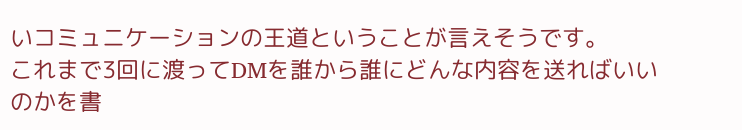いコミュニケーションの王道ということが言えそうです。
これまで3回に渡ってDMを誰から誰にどんな内容を送ればいいのかを書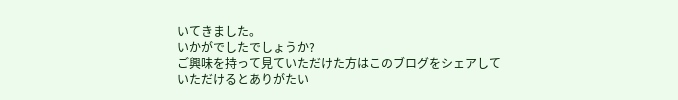いてきました。
いかがでしたでしょうか?
ご興味を持って見ていただけた方はこのブログをシェアしていただけるとありがたい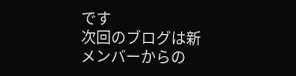です
次回のブログは新メンバーからの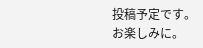投稿予定です。
お楽しみに。